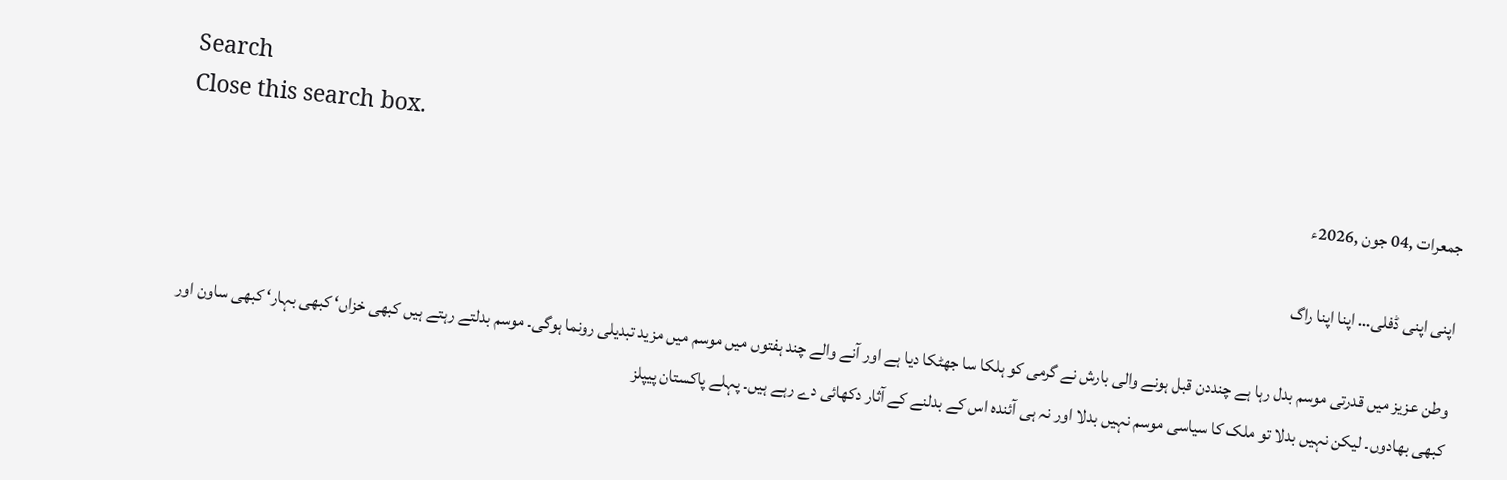Search
Close this search box.
جمعرات ,04 جون ,2026ء

اپنی اپنی ڈفلی… اپنا اپنا راگ

وطن عزیز میں قدرتی موسم بدل رہا ہے چنددن قبل ہونے والی بارش نے گرمی کو ہلکا سا جھٹکا دیا ہے اور آنے والے چند ہفتوں میں موسم میں مزید تبدیلی رونما ہوگی۔ موسم بدلتے رہتے ہیں کبھی خزاں‘ کبھی بہار‘ کبھی ساون اور کبھی بھادوں۔ لیکن نہیں بدلا تو ملک کا سیاسی موسم نہیں بدلا اور نہ ہی آئندہ اس کے بدلنے کے آثار دکھائی دے رہے ہیں۔ پہلے پاکستان پیپلز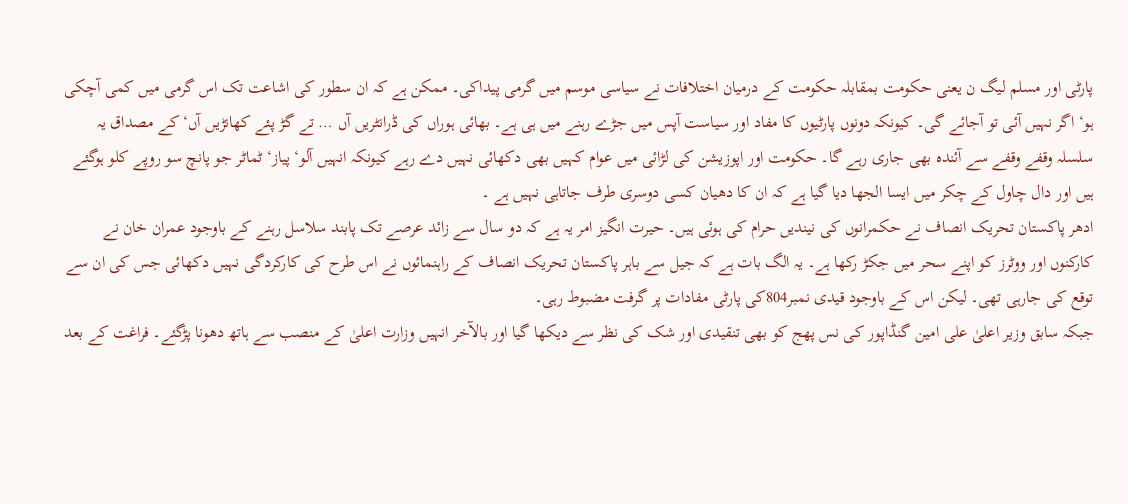پارٹی اور مسلم لیگ ن یعنی حکومت بمقابلہ حکومت کے درمیان اختلافات نے سیاسی موسم میں گرمی پیداکی۔ ممکن ہے کہ ان سطور کی اشاعت تک اس گرمی میں کمی آچکی ہو‘ اگر نہیں آئی تو آجائے گی۔ کیونکہ دونوں پارٹیوں کا مفاد اور سیاست آپس میں جڑے رہنے میں ہی ہے۔ بھائی ہوراں کی ڈرانٹریں آں … تے گڑ پئے کھانڑیں آں‘ کے مصداق یہ سلسلہ وقفے وقفے سے آئندہ بھی جاری رہے گا۔ حکومت اور اپوزیشن کی لڑائی میں عوام کہیں بھی دکھائی نہیں دے رہے کیونکہ انہیں آلو‘ پیاز‘ ٹماٹر جو پانچ سو روپے کلو ہوگئے ہیں اور دال چاول کے چکر میں ایسا الجھا دیا گیا ہے کہ ان کا دھیان کسی دوسری طرف جاتاہی نہیں ہے ۔
ادھر پاکستان تحریک انصاف نے حکمرانوں کی نیندیں حرام کی ہوئی ہیں۔ حیرت انگیز امر یہ ہے کہ دو سال سے زائد عرصے تک پابند سلاسل رہنے کے باوجود عمران خان نے کارکنوں اور ووٹرز کو اپنے سحر میں جکڑ رکھا ہے۔ یہ الگ بات ہے کہ جیل سے باہر پاکستان تحریک انصاف کے راہنمائوں نے اس طرح کی کارکردگی نہیں دکھائی جس کی ان سے توقع کی جارہی تھی۔ لیکن اس کے باوجود قیدی نمبر804کی پارٹی مفادات پر گرفت مضبوط رہی۔
جبکہ سابق وزیر اعلیٰ علی امین گنڈاپور کی نس پھج کو بھی تنقیدی اور شک کی نظر سے دیکھا گیا اور بالآخر انہیں وزارت اعلیٰ کے منصب سے ہاتھ دھونا پڑگئے۔ فراغت کے بعد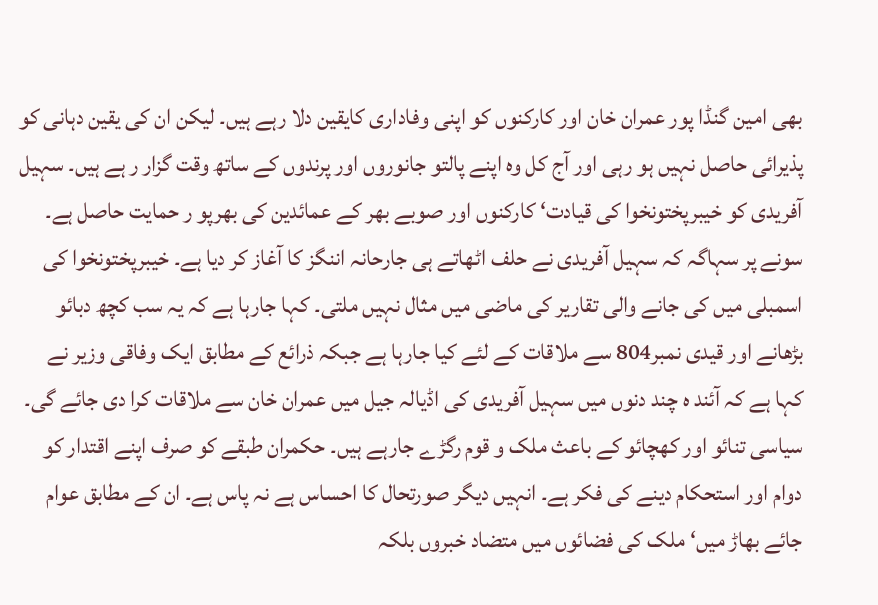بھی امین گنڈا پور عمران خان اور کارکنوں کو اپنی وفاداری کایقین دلا رہے ہیں۔ لیکن ان کی یقین دہانی کو پذیرائی حاصل نہیں ہو رہی اور آج کل وہ اپنے پالتو جانوروں اور پرندوں کے ساتھ وقت گزار ر ہے ہیں۔ سہیل آفریدی کو خیبرپختونخوا کی قیادت‘ کارکنوں اور صوبے بھر کے عمائدین کی بھرپو ر حمایت حاصل ہے۔ سونے پر سہاگہ کہ سہیل آفریدی نے حلف اٹھاتے ہی جارحانہ اننگز کا آغاز کر دیا ہے۔ خیبرپختونخوا کی اسمبلی میں کی جانے والی تقاریر کی ماضی میں مثال نہیں ملتی۔ کہا جارہا ہے کہ یہ سب کچھ دبائو بڑھانے اور قیدی نمبر804 سے ملاقات کے لئے کیا جارہا ہے جبکہ ذرائع کے مطابق ایک وفاقی وزیر نے کہا ہے کہ آئند ہ چند دنوں میں سہیل آفریدی کی اڈیالہ جیل میں عمران خان سے ملاقات کرا دی جائے گی۔ سیاسی تنائو اور کھچائو کے باعث ملک و قوم رگڑے جارہے ہیں۔ حکمران طبقے کو صرف اپنے اقتدار کو دوام اور استحکام دینے کی فکر ہے۔ انہیں دیگر صورتحال کا احساس ہے نہ پاس ہے۔ ان کے مطابق عوام جائے بھاڑ میں‘ ملک کی فضائوں میں متضاد خبروں بلکہ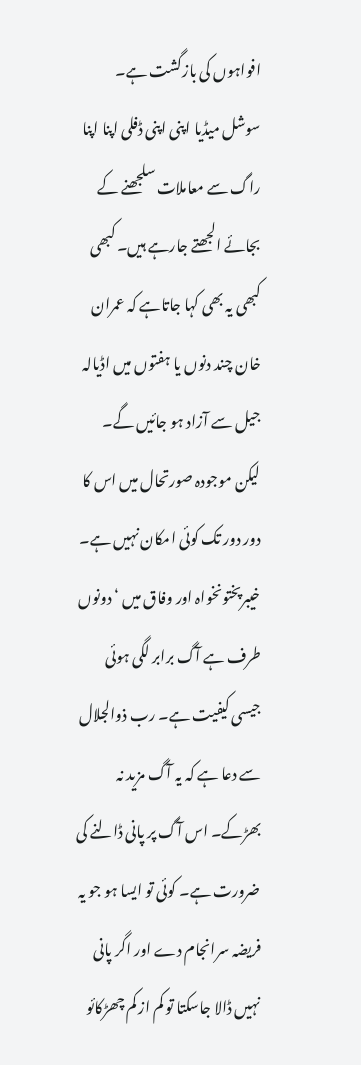افواہوں کی بازگشت ہے۔ سوشل میڈیا اپنی اپنی ڈفلی اپنا اپنا راگ سے معاملات سلجھنے کے بجائے الجھتے جارہے ہیں۔ کبھی کبھی یہ بھی کہا جاتاہے کہ عمران خان چند دنوں یا ہفتوں میں اڈیالہ جیل سے آزاد ہو جائیں گے۔ لیکن موجودہ صورتحال میں اس کا دور دور تک کوئی امکان نہیں ہے۔ خیبرپختونخواہ اور وفاق میں ‘ دونوں طرف ہے آگ برابر لگی ہوئی جیسی کیفیت ہے۔ رب ذوالجلال سے دعا ہے کہ یہ آگ مزید نہ بھڑکے۔ اس آگ پر پانی ڈالنے کی ضرورت ہے۔ کوئی تو ایسا ہو جو یہ فریضہ سرانجام دے اور اگر پانی نہیں ڈالا جاسکتا تو کم از کم چھڑکائو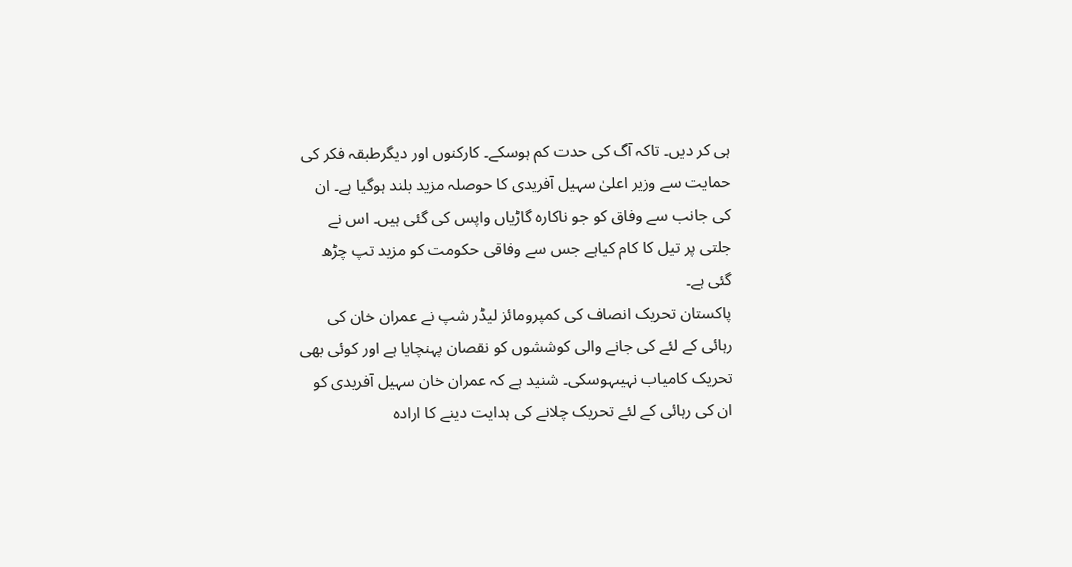ہی کر دیں۔ تاکہ آگ کی حدت کم ہوسکے۔ کارکنوں اور دیگرطبقہ فکر کی حمایت سے وزیر اعلیٰ سہیل آفریدی کا حوصلہ مزید بلند ہوگیا ہے۔ ان کی جانب سے وفاق کو جو ناکارہ گاڑیاں واپس کی گئی ہیں۔ اس نے جلتی پر تیل کا کام کیاہے جس سے وفاقی حکومت کو مزید تپ چڑھ گئی ہے۔
پاکستان تحریک انصاف کی کمپرومائز لیڈر شپ نے عمران خان کی رہائی کے لئے کی جانے والی کوششوں کو نقصان پہنچایا ہے اور کوئی بھی تحریک کامیاب نہیںہوسکی۔ شنید ہے کہ عمران خان سہیل آفریدی کو ان کی رہائی کے لئے تحریک چلانے کی ہدایت دینے کا ارادہ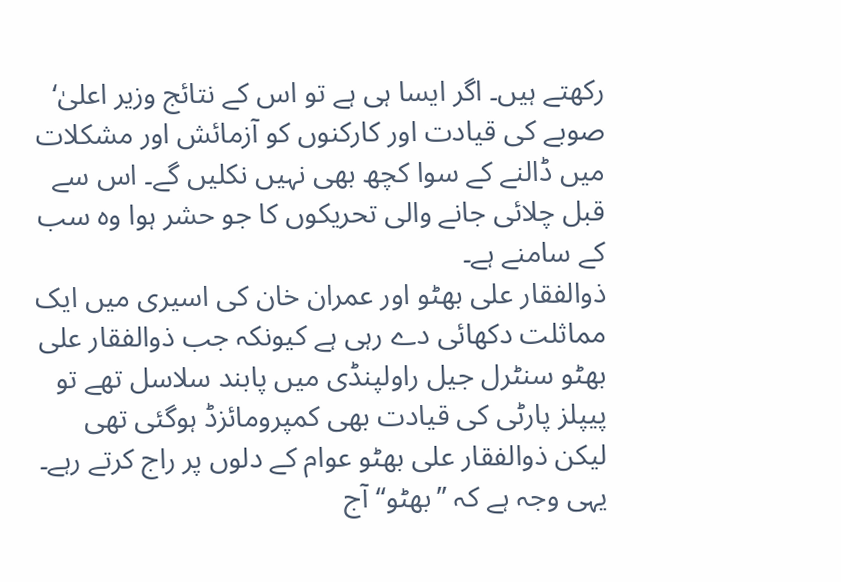رکھتے ہیں۔ اگر ایسا ہی ہے تو اس کے نتائج وزیر اعلیٰ‘ صوبے کی قیادت اور کارکنوں کو آزمائش اور مشکلات میں ڈالنے کے سوا کچھ بھی نہیں نکلیں گے۔ اس سے قبل چلائی جانے والی تحریکوں کا جو حشر ہوا وہ سب کے سامنے ہے۔
ذوالفقار علی بھٹو اور عمران خان کی اسیری میں ایک مماثلت دکھائی دے رہی ہے کیونکہ جب ذوالفقار علی بھٹو سنٹرل جیل راولپنڈی میں پابند سلاسل تھے تو پیپلز پارٹی کی قیادت بھی کمپرومائزڈ ہوگئی تھی لیکن ذوالفقار علی بھٹو عوام کے دلوں پر راج کرتے رہے۔ یہی وجہ ہے کہ ’’بھٹو‘‘ آج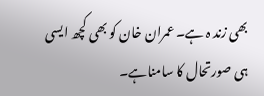بھی زند ہ ہے۔ عمران خان کو بھی کچھ ایسی ہی صورتحال کا سامناہے۔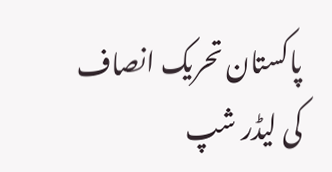پاکستان تحریک انصاف کی لیڈر شپ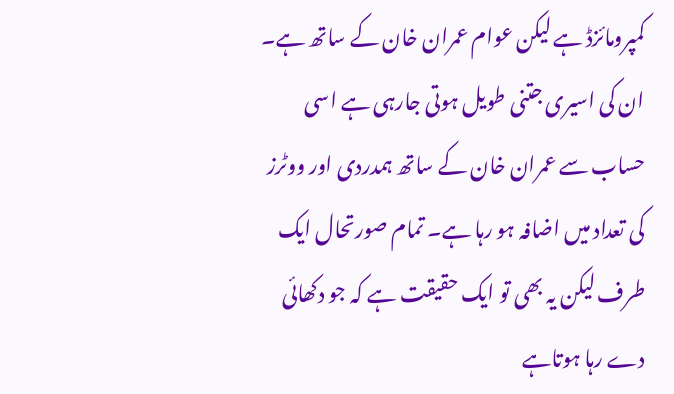کمپرومائزڈ ہے لیکن عوام عمران خان کے ساتھ ہے۔ ان کی اسیری جتنی طویل ہوتی جارہی ہے اسی حساب سے عمران خان کے ساتھ ہمدردی اور ووٹرز کی تعداد میں اضافہ ہو رہا ہے۔ تمام صورتحال ایک طرف لیکن یہ بھی تو ایک حقیقت ہے کہ جو دکھائی دے رہا ہوتاہے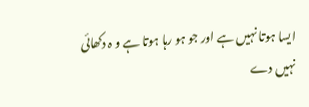ایسا ہوتا نہیں ہے اور جو ہو رہا ہوتا ہے و ہ دکھائی نہیں دے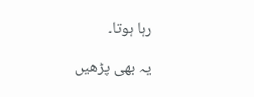رہا ہوتا۔

یہ بھی پڑھیں